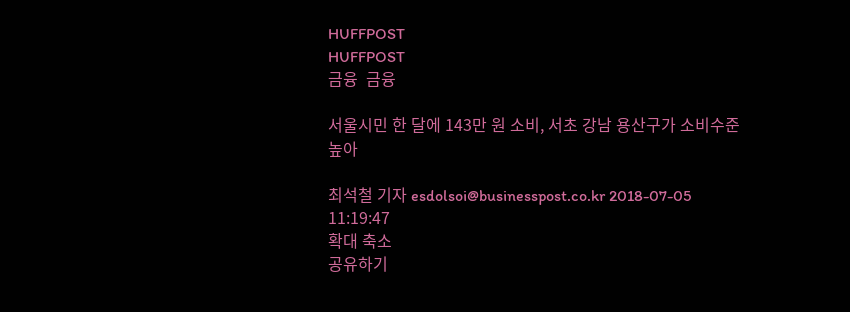HUFFPOST
HUFFPOST
금융  금융

서울시민 한 달에 143만 원 소비, 서초 강남 용산구가 소비수준 높아

최석철 기자 esdolsoi@businesspost.co.kr 2018-07-05 11:19:47
확대 축소
공유하기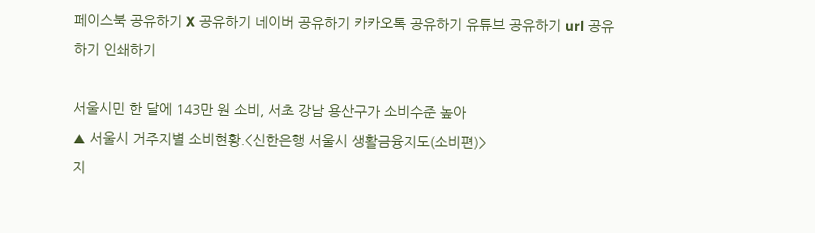페이스북 공유하기 X 공유하기 네이버 공유하기 카카오톡 공유하기 유튜브 공유하기 url 공유하기 인쇄하기

서울시민 한 달에 143만 원 소비, 서초 강남 용산구가 소비수준 높아
▲ 서울시 거주지별 소비현황.<신한은행 서울시 생활금융지도(소비편)>
지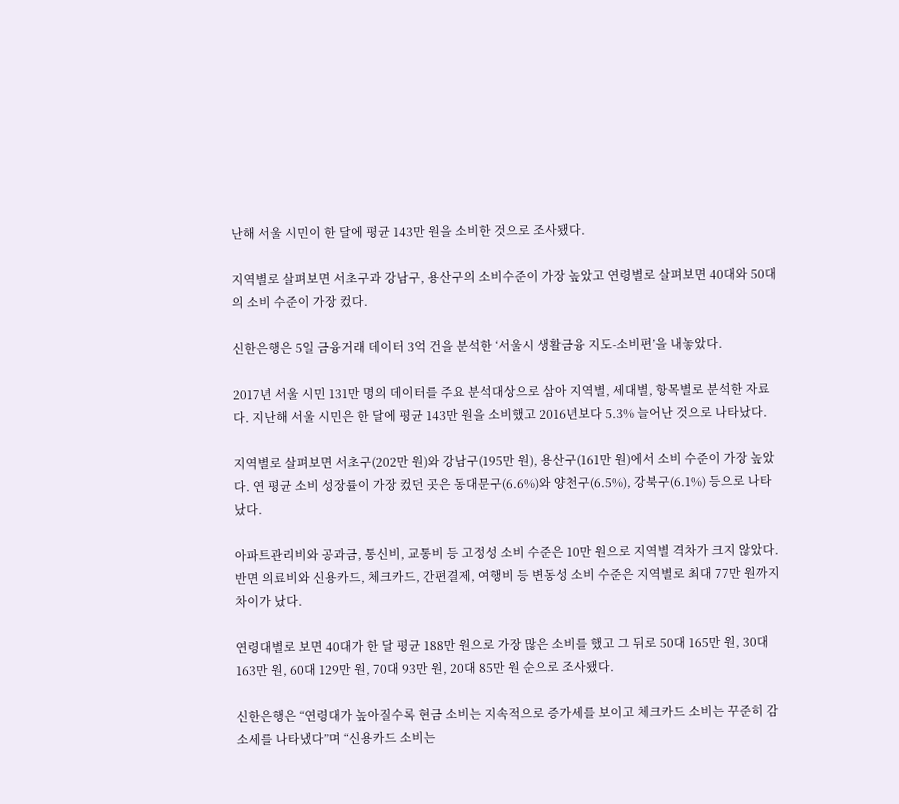난해 서울 시민이 한 달에 평균 143만 원을 소비한 것으로 조사됐다.

지역별로 살펴보면 서초구과 강남구, 용산구의 소비수준이 가장 높았고 연령별로 살펴보면 40대와 50대의 소비 수준이 가장 컸다.

신한은행은 5일 금융거래 데이터 3억 건을 분석한 ‘서울시 생활금융 지도-소비편’을 내놓았다.

2017년 서울 시민 131만 명의 데이터를 주요 분석대상으로 삼아 지역별, 세대별, 항목별로 분석한 자료다. 지난해 서울 시민은 한 달에 평균 143만 원을 소비했고 2016년보다 5.3% 늘어난 것으로 나타났다.

지역별로 살펴보면 서초구(202만 원)와 강남구(195만 원), 용산구(161만 원)에서 소비 수준이 가장 높았다. 연 평균 소비 성장률이 가장 컸던 곳은 동대문구(6.6%)와 양천구(6.5%), 강북구(6.1%) 등으로 나타났다.

아파트관리비와 공과금, 통신비, 교통비 등 고정성 소비 수준은 10만 원으로 지역별 격차가 크지 않았다. 반면 의료비와 신용카드, 체크카드, 간편결제, 여행비 등 변동성 소비 수준은 지역별로 최대 77만 원까지 차이가 났다.

연령대별로 보면 40대가 한 달 평균 188만 원으로 가장 많은 소비를 했고 그 뒤로 50대 165만 원, 30대 163만 원, 60대 129만 원, 70대 93만 원, 20대 85만 원 순으로 조사됐다.

신한은행은 “연령대가 높아질수록 현금 소비는 지속적으로 증가세를 보이고 체크카드 소비는 꾸준히 감소세를 나타냈다”며 “신용카드 소비는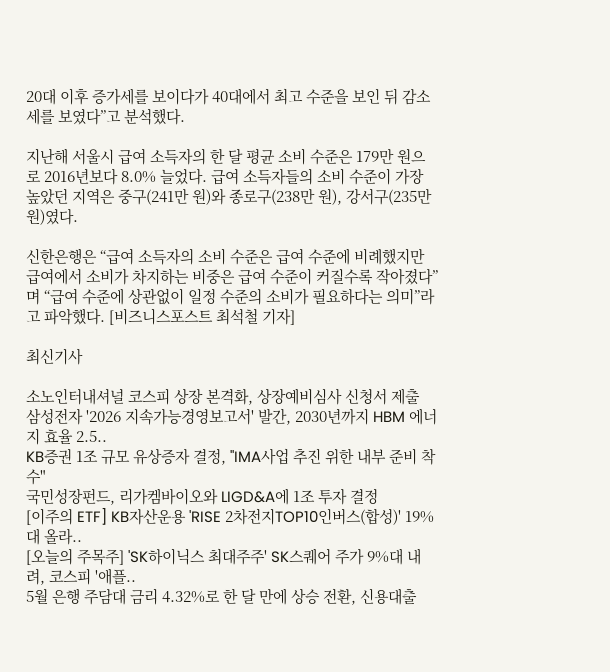20대 이후 증가세를 보이다가 40대에서 최고 수준을 보인 뒤 감소세를 보였다”고 분석했다.

지난해 서울시 급여 소득자의 한 달 평균 소비 수준은 179만 원으로 2016년보다 8.0% 늘었다. 급여 소득자들의 소비 수준이 가장 높았던 지역은 중구(241만 원)와 종로구(238만 원), 강서구(235만 원)였다.

신한은행은 “급여 소득자의 소비 수준은 급여 수준에 비례했지만 급여에서 소비가 차지하는 비중은 급여 수준이 커질수록 작아졌다”며 “급여 수준에 상관없이 일정 수준의 소비가 필요하다는 의미”라고 파악했다. [비즈니스포스트 최석철 기자]

최신기사

소노인터내셔널 코스피 상장 본격화, 상장예비심사 신청서 제출
삼성전자 '2026 지속가능경영보고서' 발간, 2030년까지 HBM 에너지 효율 2.5..
KB증권 1조 규모 유상증자 결정, "IMA사업 추진 위한 내부 준비 착수"
국민성장펀드, 리가켐바이오와 LIGD&A에 1조 투자 결정
[이주의 ETF] KB자산운용 'RISE 2차전지TOP10인버스(합성)' 19%대 올라..
[오늘의 주목주] 'SK하이닉스 최대주주' SK스퀘어 주가 9%대 내려, 코스피 '애플..
5월 은행 주담대 금리 4.32%로 한 달 만에 상승 전환, 신용대출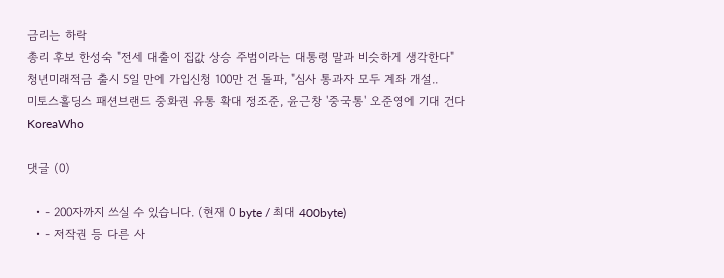금리는 하락
총리 후보 한성숙 "전세 대출이 집값 상승 주범이라는 대통령 말과 비슷하게 생각한다"
청년미래적금 출시 5일 만에 가입신청 100만 건 돌파, "심사 통과자 모두 계좌 개설..
미토스홀딩스 패션브랜드 중화권 유통 확대 정조준, 윤근창 '중국통' 오준영에 기대 건다
KoreaWho

댓글 (0)

  • - 200자까지 쓰실 수 있습니다. (현재 0 byte / 최대 400byte)
  • - 저작권 등 다른 사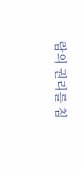람의 권리를 침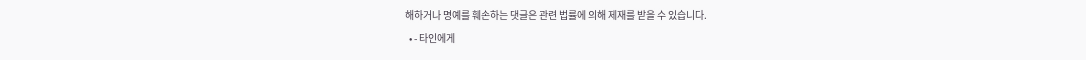해하거나 명예를 훼손하는 댓글은 관련 법률에 의해 제재를 받을 수 있습니다.
  • - 타인에게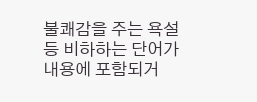불쾌감을 주는 욕설 등 비하하는 단어가 내용에 포함되거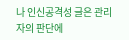나 인신공격성 글은 관리자의 판단에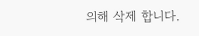의해 삭제 합니다.